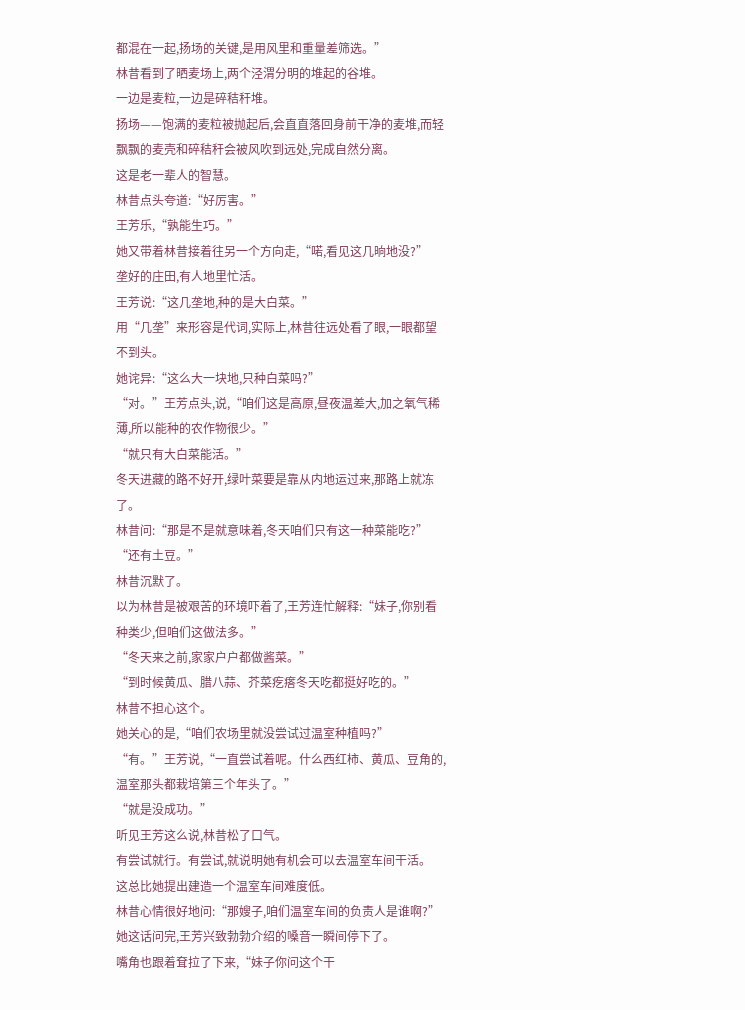都混在一起,扬场的关键,是用风里和重量差筛选。”
林昔看到了晒麦场上,两个泾渭分明的堆起的谷堆。
一边是麦粒,一边是碎秸秆堆。
扬场——饱满的麦粒被抛起后,会直直落回身前干净的麦堆,而轻飘飘的麦壳和碎秸秆会被风吹到远处,完成自然分离。
这是老一辈人的智慧。
林昔点头夸道:“好厉害。”
王芳乐,“孰能生巧。”
她又带着林昔接着往另一个方向走,“喏,看见这几晌地没?”
垄好的庄田,有人地里忙活。
王芳说:“这几垄地,种的是大白菜。”
用“几垄”来形容是代词,实际上,林昔往远处看了眼,一眼都望不到头。
她诧异:“这么大一块地,只种白菜吗?”
“对。”王芳点头,说,“咱们这是高原,昼夜温差大,加之氧气稀薄,所以能种的农作物很少。”
“就只有大白菜能活。”
冬天进藏的路不好开,绿叶菜要是靠从内地运过来,那路上就冻了。
林昔问:“那是不是就意味着,冬天咱们只有这一种菜能吃?”
“还有土豆。”
林昔沉默了。
以为林昔是被艰苦的环境吓着了,王芳连忙解释:“妹子,你别看种类少,但咱们这做法多。”
“冬天来之前,家家户户都做酱菜。”
“到时候黄瓜、腊八蒜、芥菜疙瘩冬天吃都挺好吃的。”
林昔不担心这个。
她关心的是,“咱们农场里就没尝试过温室种植吗?”
“有。”王芳说,“一直尝试着呢。什么西红柿、黄瓜、豆角的,温室那头都栽培第三个年头了。”
“就是没成功。”
听见王芳这么说,林昔松了口气。
有尝试就行。有尝试,就说明她有机会可以去温室车间干活。
这总比她提出建造一个温室车间难度低。
林昔心情很好地问:“那嫂子,咱们温室车间的负责人是谁啊?”
她这话问完,王芳兴致勃勃介绍的嗓音一瞬间停下了。
嘴角也跟着耷拉了下来,“妹子你问这个干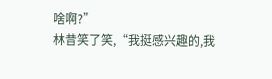啥啊?”
林昔笑了笑,“我挺感兴趣的,我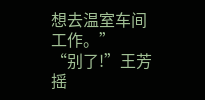想去温室车间工作。”
“别了!”王芳摇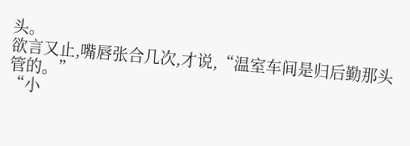头。
欲言又止,嘴唇张合几次,才说,“温室车间是归后勤那头管的。”
“小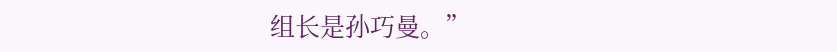组长是孙巧曼。”